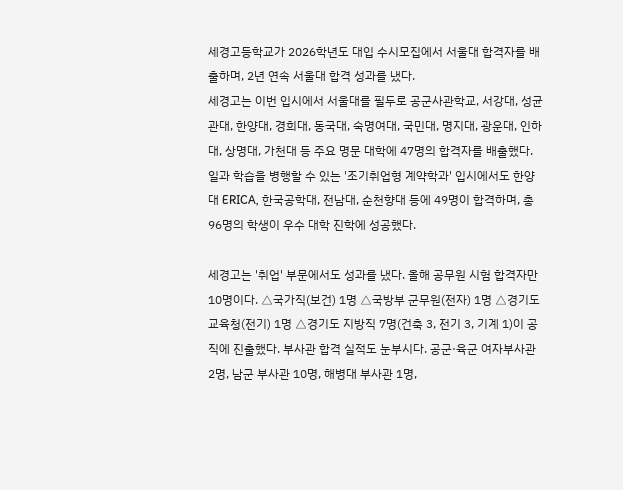세경고등학교가 2026학년도 대입 수시모집에서 서울대 합격자를 배출하며, 2년 연속 서울대 합격 성과를 냈다.
세경고는 이번 입시에서 서울대를 필두로 공군사관학교, 서강대, 성균관대, 한양대, 경희대, 동국대, 숙명여대, 국민대, 명지대, 광운대, 인하대, 상명대, 가천대 등 주요 명문 대학에 47명의 합격자를 배출했다.
일과 학습을 병행할 수 있는 '조기취업형 계약학과' 입시에서도 한양대 ERICA, 한국공학대, 전남대, 순천향대 등에 49명이 합격하며, 총 96명의 학생이 우수 대학 진학에 성공했다.

세경고는 '취업' 부문에서도 성과를 냈다. 올해 공무원 시험 합격자만 10명이다. △국가직(보건) 1명 △국방부 군무원(전자) 1명 △경기도교육청(전기) 1명 △경기도 지방직 7명(건축 3, 전기 3, 기계 1)이 공직에 진출했다. 부사관 합격 실적도 눈부시다. 공군·육군 여자부사관 2명, 남군 부사관 10명, 해병대 부사관 1명,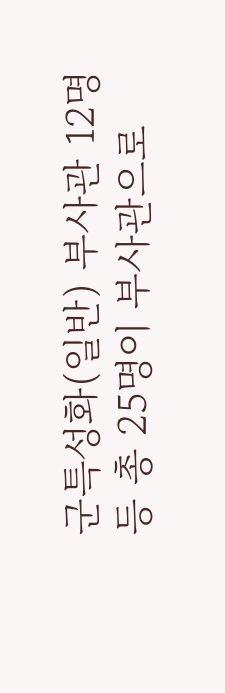군특성화(일반) 부사관 12명 등 총 25명이 부사관으로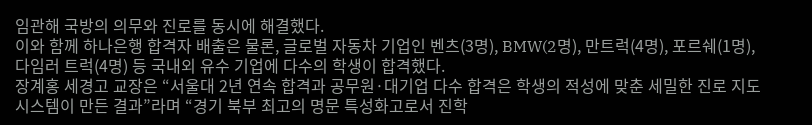임관해 국방의 의무와 진로를 동시에 해결했다.
이와 함께 하나은행 합격자 배출은 물론, 글로벌 자동차 기업인 벤츠(3명), BMW(2명), 만트럭(4명), 포르쉐(1명), 다임러 트럭(4명) 등 국내외 유수 기업에 다수의 학생이 합격했다.
장계홍 세경고 교장은 “서울대 2년 연속 합격과 공무원·대기업 다수 합격은 학생의 적성에 맞춘 세밀한 진로 지도 시스템이 만든 결과”라며 “경기 북부 최고의 명문 특성화고로서 진학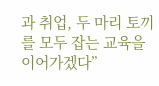과 취업, 두 마리 토끼를 모두 잡는 교육을 이어가겠다”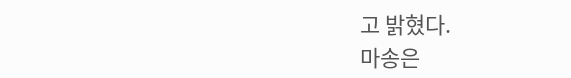고 밝혔다.
마송은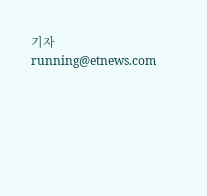기자 running@etnews.com